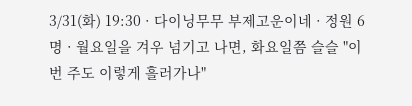3/31(화) 19:30 · 다이닝무무 부제고운이네 · 정원 6명 · 월요일을 겨우 넘기고 나면, 화요일쯤 슬슬 "이번 주도 이렇게 흘러가나"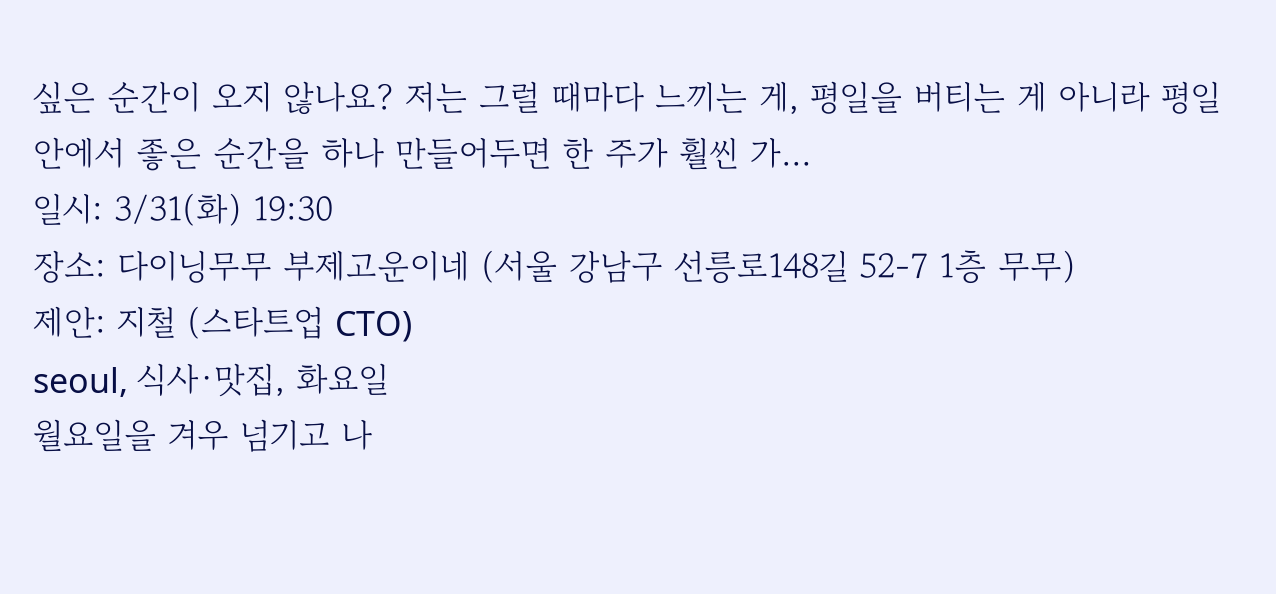싶은 순간이 오지 않나요? 저는 그럴 때마다 느끼는 게, 평일을 버티는 게 아니라 평일 안에서 좋은 순간을 하나 만들어두면 한 주가 훨씬 가…
일시: 3/31(화) 19:30
장소: 다이닝무무 부제고운이네 (서울 강남구 선릉로148길 52-7 1층 무무)
제안: 지철 (스타트업 CTO)
seoul, 식사·맛집, 화요일
월요일을 겨우 넘기고 나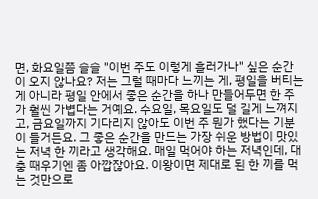면, 화요일쯤 슬슬 "이번 주도 이렇게 흘러가나" 싶은 순간이 오지 않나요? 저는 그럴 때마다 느끼는 게, 평일을 버티는 게 아니라 평일 안에서 좋은 순간을 하나 만들어두면 한 주가 훨씬 가볍다는 거예요. 수요일, 목요일도 덜 길게 느껴지고, 금요일까지 기다리지 않아도 이번 주 뭔가 했다는 기분이 들거든요. 그 좋은 순간을 만드는 가장 쉬운 방법이 맛있는 저녁 한 끼라고 생각해요. 매일 먹어야 하는 저녁인데, 대충 때우기엔 좀 아깝잖아요. 이왕이면 제대로 된 한 끼를 먹는 것만으로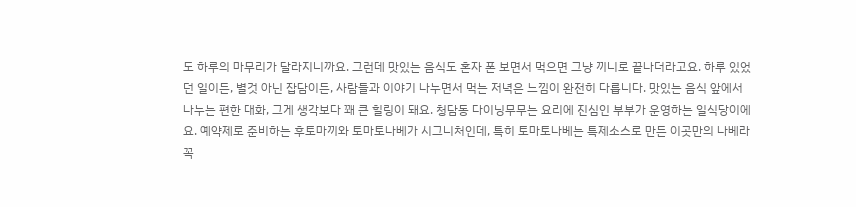도 하루의 마무리가 달라지니까요. 그런데 맛있는 음식도 혼자 폰 보면서 먹으면 그냥 끼니로 끝나더라고요. 하루 있었던 일이든, 별것 아닌 잡담이든, 사람들과 이야기 나누면서 먹는 저녁은 느낌이 완전히 다릅니다. 맛있는 음식 앞에서 나누는 편한 대화, 그게 생각보다 꽤 큰 힐링이 돼요. 청담동 다이닝무무는 요리에 진심인 부부가 운영하는 일식당이에요. 예약제로 준비하는 후토마끼와 토마토나베가 시그니처인데, 특히 토마토나베는 특제소스로 만든 이곳만의 나베라 꼭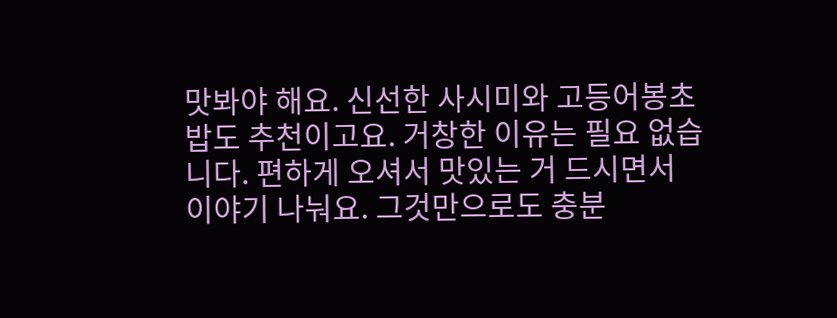맛봐야 해요. 신선한 사시미와 고등어봉초밥도 추천이고요. 거창한 이유는 필요 없습니다. 편하게 오셔서 맛있는 거 드시면서 이야기 나눠요. 그것만으로도 충분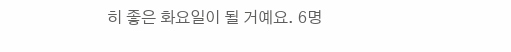히 좋은 화요일이 될 거예요. 6명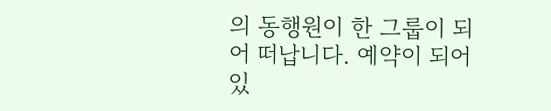의 동행원이 한 그룹이 되어 떠납니다. 예약이 되어있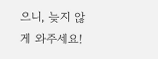으니, 늦지 않게 와주세요!